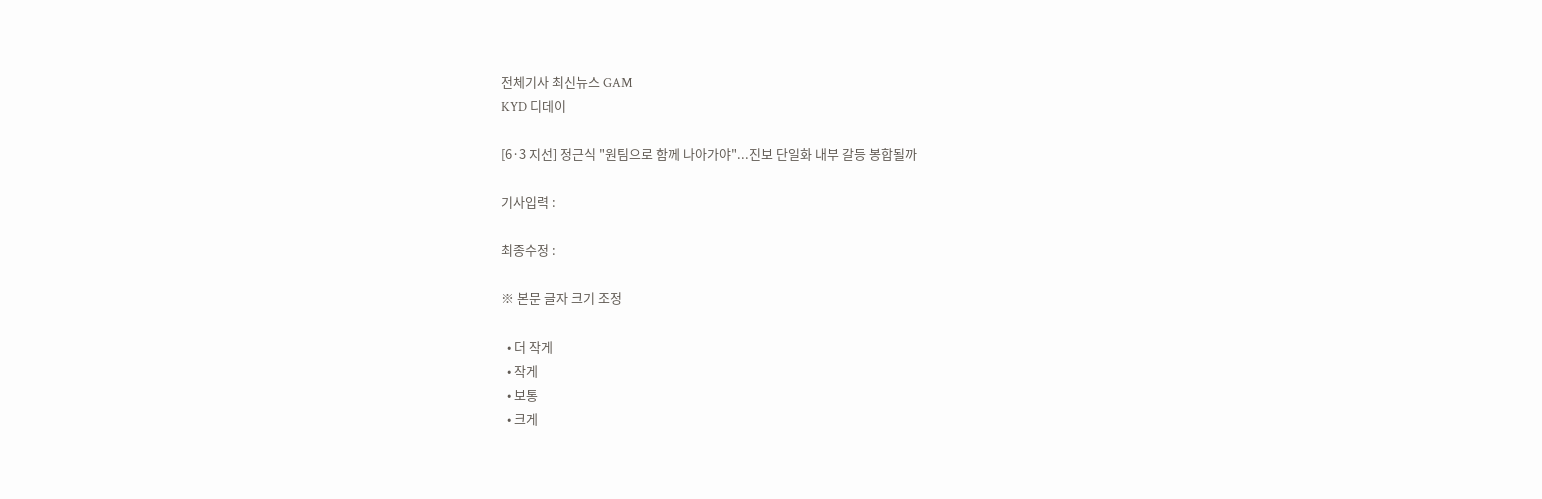전체기사 최신뉴스 GAM
KYD 디데이

[6·3 지선] 정근식 "원팀으로 함께 나아가야"...진보 단일화 내부 갈등 봉합될까

기사입력 :

최종수정 :

※ 본문 글자 크기 조정

  • 더 작게
  • 작게
  • 보통
  • 크게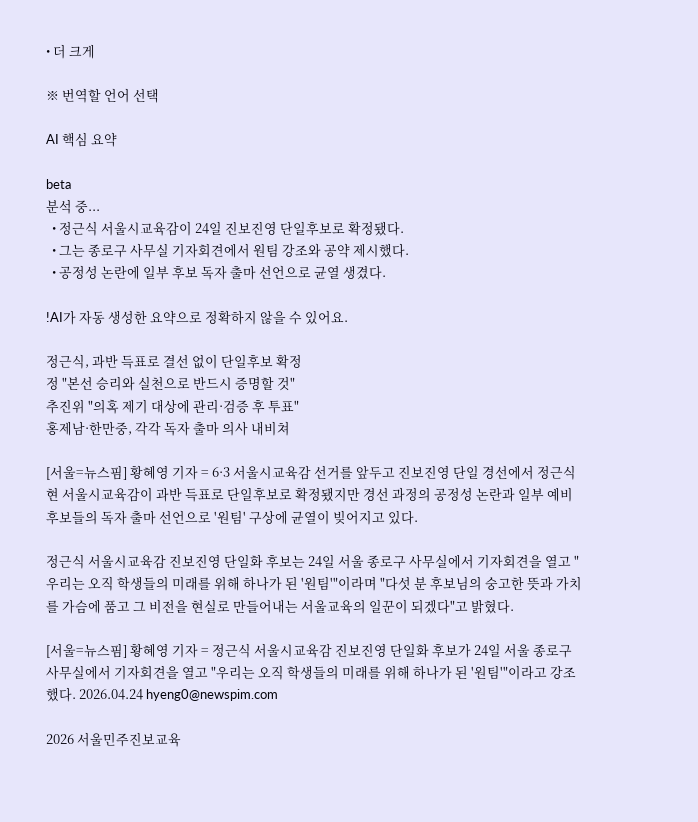• 더 크게

※ 번역할 언어 선택

AI 핵심 요약

beta
분석 중...
  • 정근식 서울시교육감이 24일 진보진영 단일후보로 확정됐다.
  • 그는 종로구 사무실 기자회견에서 원팀 강조와 공약 제시했다.
  • 공정성 논란에 일부 후보 독자 출마 선언으로 균열 생겼다.

!AI가 자동 생성한 요약으로 정확하지 않을 수 있어요.

정근식, 과반 득표로 결선 없이 단일후보 확정
정 "본선 승리와 실천으로 반드시 증명할 것"
추진위 "의혹 제기 대상에 관리·검증 후 투표"
홍제남·한만중, 각각 독자 출마 의사 내비쳐

[서울=뉴스핌] 황혜영 기자 = 6·3 서울시교육감 선거를 앞두고 진보진영 단일 경선에서 정근식 현 서울시교육감이 과반 득표로 단일후보로 확정됐지만 경선 과정의 공정성 논란과 일부 예비후보들의 독자 출마 선언으로 '원팀' 구상에 균열이 빚어지고 있다.

정근식 서울시교육감 진보진영 단일화 후보는 24일 서울 종로구 사무실에서 기자회견을 열고 "우리는 오직 학생들의 미래를 위해 하나가 된 '원팀'"이라며 "다섯 분 후보님의 숭고한 뜻과 가치를 가슴에 품고 그 비전을 현실로 만들어내는 서울교육의 일꾼이 되겠다"고 밝혔다.

[서울=뉴스핌] 황혜영 기자 = 정근식 서울시교육감 진보진영 단일화 후보가 24일 서울 종로구 사무실에서 기자회견을 열고 "우리는 오직 학생들의 미래를 위해 하나가 된 '원팀'"이라고 강조했다. 2026.04.24 hyeng0@newspim.com

2026 서울민주진보교육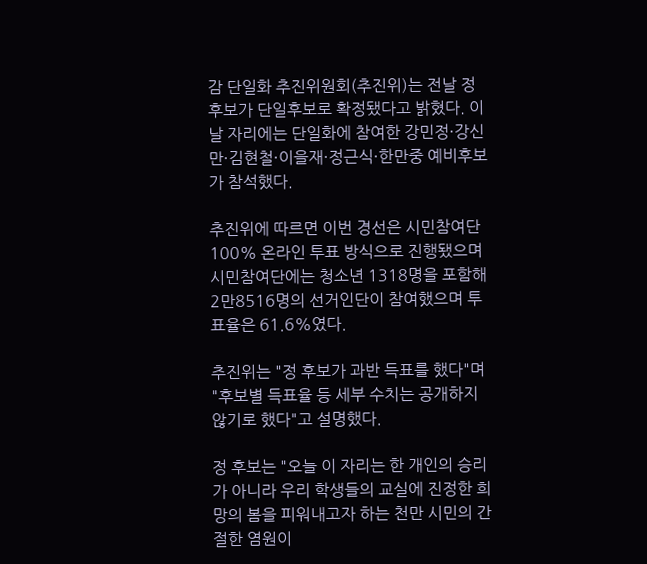감 단일화 추진위원회(추진위)는 전날 정 후보가 단일후보로 확정됐다고 밝혔다. 이날 자리에는 단일화에 참여한 강민정·강신만·김현철·이을재·정근식·한만중 예비후보가 참석했다.

추진위에 따르면 이번 경선은 시민참여단 100% 온라인 투표 방식으로 진행됐으며 시민참여단에는 청소년 1318명을 포함해 2만8516명의 선거인단이 참여했으며 투표율은 61.6%였다.

추진위는 "정 후보가 과반 득표를 했다"며 "후보별 득표율 등 세부 수치는 공개하지 않기로 했다"고 설명했다.

정 후보는 "오늘 이 자리는 한 개인의 승리가 아니라 우리 학생들의 교실에 진정한 희망의 봄을 피워내고자 하는 천만 시민의 간절한 염원이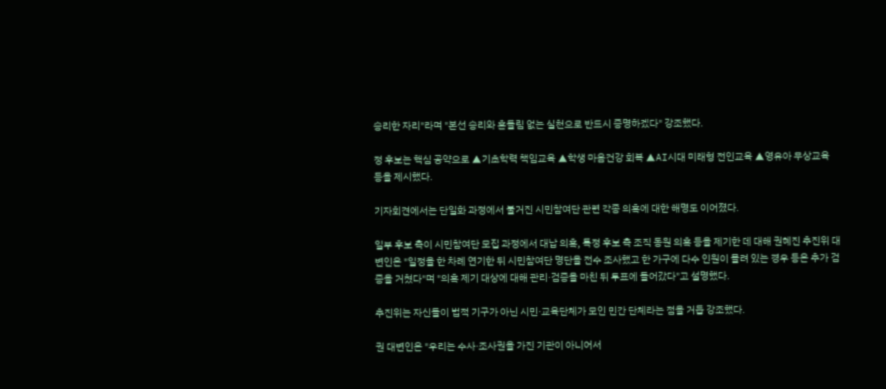승리한 자리"라며 "본선 승리와 흔들림 없는 실천으로 반드시 증명하겠다" 강조했다.

정 후보는 핵심 공약으로 ▲기초학력 책임교육 ▲학생 마음건강 회복 ▲AI시대 미래형 전인교육 ▲영유아 무상교육 등을 제시했다.

기자회견에서는 단일화 과정에서 불거진 시민참여단 관련 각종 의혹에 대한 해명도 이어졌다.

일부 후보 측이 시민참여단 모집 과정에서 대납 의혹, 특정 후보 측 조직 동원 의혹 등을 제기한 데 대해 권혜진 추진위 대변인은 "일정을 한 차례 연기한 뒤 시민참여단 명단을 전수 조사했고 한 가구에 다수 인원이 몰려 있는 경우 등은 추가 검증을 거쳤다"며 "의혹 제기 대상에 대해 관리·검증을 마친 뒤 투표에 들어갔다"고 설명했다.

추진위는 자신들이 법적 기구가 아닌 시민·교육단체가 모인 민간 단체라는 점을 거듭 강조했다.

권 대변인은 "우리는 수사·조사권을 가진 기관이 아니어서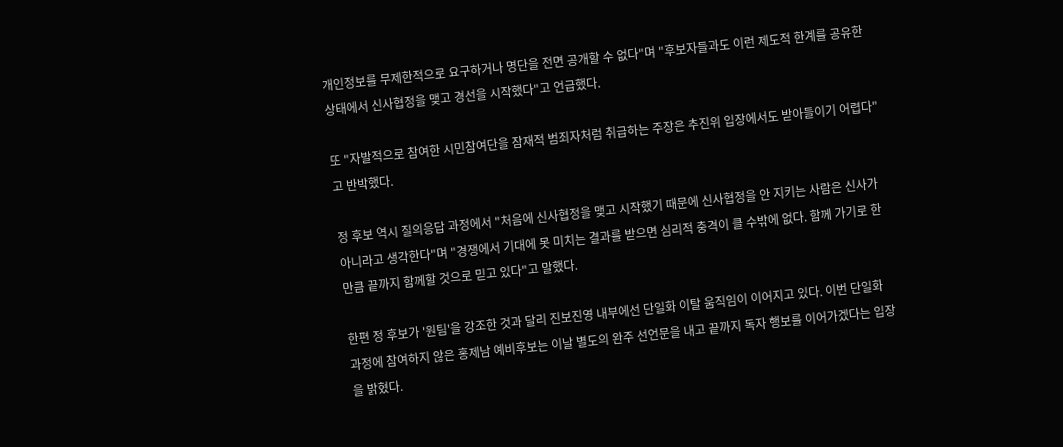개인정보를 무제한적으로 요구하거나 명단을 전면 공개할 수 없다"며 "후보자들과도 이런 제도적 한계를 공유한 상태에서 신사협정을 맺고 경선을 시작했다"고 언급했다.

또 "자발적으로 참여한 시민참여단을 잠재적 범죄자처럼 취급하는 주장은 추진위 입장에서도 받아들이기 어렵다"고 반박했다.

정 후보 역시 질의응답 과정에서 "처음에 신사협정을 맺고 시작했기 때문에 신사협정을 안 지키는 사람은 신사가 아니라고 생각한다"며 "경쟁에서 기대에 못 미치는 결과를 받으면 심리적 충격이 클 수밖에 없다. 함께 가기로 한 만큼 끝까지 함께할 것으로 믿고 있다"고 말했다.

한편 정 후보가 '원팀'을 강조한 것과 달리 진보진영 내부에선 단일화 이탈 움직임이 이어지고 있다. 이번 단일화 과정에 참여하지 않은 홍제남 예비후보는 이날 별도의 완주 선언문을 내고 끝까지 독자 행보를 이어가겠다는 입장을 밝혔다.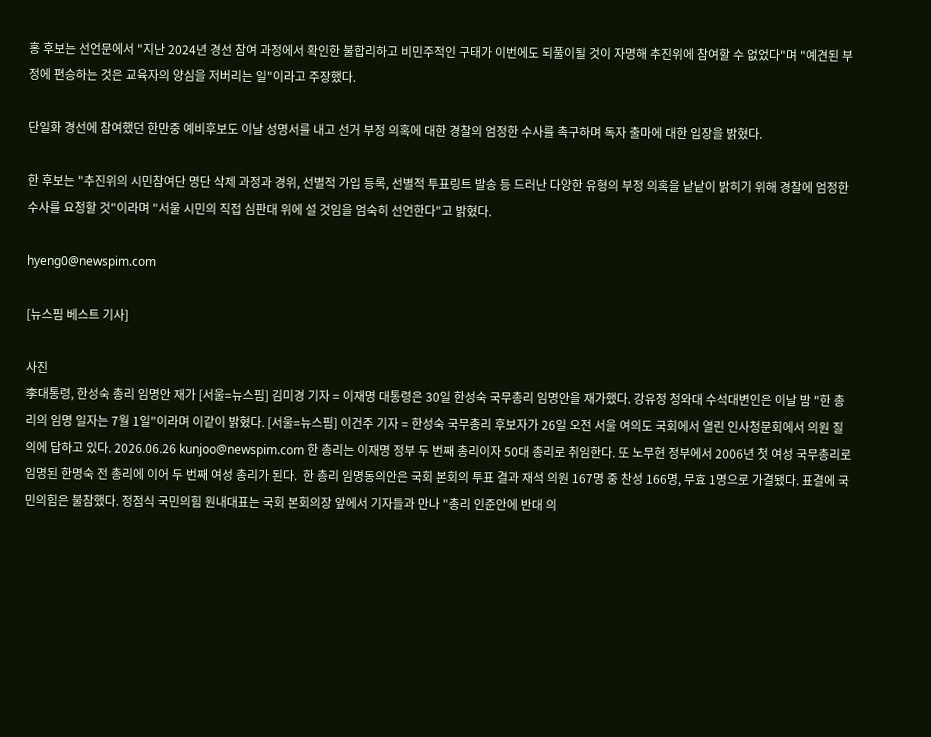홍 후보는 선언문에서 "지난 2024년 경선 참여 과정에서 확인한 불합리하고 비민주적인 구태가 이번에도 되풀이될 것이 자명해 추진위에 참여할 수 없었다"며 "예견된 부정에 편승하는 것은 교육자의 양심을 저버리는 일"이라고 주장했다.

단일화 경선에 참여했던 한만중 예비후보도 이날 성명서를 내고 선거 부정 의혹에 대한 경찰의 엄정한 수사를 촉구하며 독자 출마에 대한 입장을 밝혔다.

한 후보는 "추진위의 시민참여단 명단 삭제 과정과 경위, 선별적 가입 등록, 선별적 투표링트 발송 등 드러난 다양한 유형의 부정 의혹을 낱낱이 밝히기 위해 경찰에 엄정한 수사를 요청할 것"이라며 "서울 시민의 직접 심판대 위에 설 것임을 엄숙히 선언한다"고 밝혔다.

hyeng0@newspim.com

[뉴스핌 베스트 기사]

사진
李대통령, 한성숙 총리 임명안 재가 [서울=뉴스핌] 김미경 기자 = 이재명 대통령은 30일 한성숙 국무총리 임명안을 재가했다. 강유정 청와대 수석대변인은 이날 밤 "한 총리의 임명 일자는 7월 1일"이라며 이같이 밝혔다. [서울=뉴스핌] 이건주 기자 = 한성숙 국무총리 후보자가 26일 오전 서울 여의도 국회에서 열린 인사청문회에서 의원 질의에 답하고 있다. 2026.06.26 kunjoo@newspim.com 한 총리는 이재명 정부 두 번째 총리이자 50대 총리로 취임한다. 또 노무현 정부에서 2006년 첫 여성 국무총리로 임명된 한명숙 전 총리에 이어 두 번째 여성 총리가 된다.  한 총리 임명동의안은 국회 본회의 투표 결과 재석 의원 167명 중 찬성 166명, 무효 1명으로 가결됐다. 표결에 국민의힘은 불참했다. 정점식 국민의힘 원내대표는 국회 본회의장 앞에서 기자들과 만나 "총리 인준안에 반대 의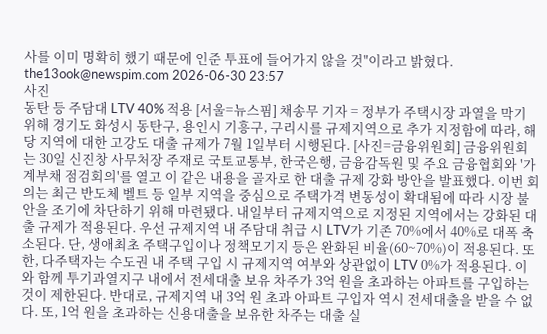사를 이미 명확히 했기 때문에 인준 투표에 들어가지 않을 것"이라고 밝혔다. the13ook@newspim.com 2026-06-30 23:57
사진
동탄 등 주담대 LTV 40% 적용 [서울=뉴스핌] 채송무 기자 = 정부가 주택시장 과열을 막기 위해 경기도 화성시 동탄구, 용인시 기흥구, 구리시를 규제지역으로 추가 지정함에 따라, 해당 지역에 대한 고강도 대출 규제가 7월 1일부터 시행된다. [사진=금융위원회] 금융위원회는 30일 신진창 사무처장 주재로 국토교통부, 한국은행, 금융감독원 및 주요 금융협회와 '가계부채 점검회의'를 열고 이 같은 내용을 골자로 한 대출 규제 강화 방안을 발표했다. 이번 회의는 최근 반도체 벨트 등 일부 지역을 중심으로 주택가격 변동성이 확대됨에 따라 시장 불안을 조기에 차단하기 위해 마련됐다. 내일부터 규제지역으로 지정된 지역에서는 강화된 대출 규제가 적용된다. 우선 규제지역 내 주담대 취급 시 LTV가 기존 70%에서 40%로 대폭 축소된다. 단, 생애최초 주택구입이나 정책모기지 등은 완화된 비율(60~70%)이 적용된다. 또한, 다주택자는 수도권 내 주택 구입 시 규제지역 여부와 상관없이 LTV 0%가 적용된다. 이와 함께 투기과열지구 내에서 전세대출 보유 차주가 3억 원을 초과하는 아파트를 구입하는 것이 제한된다. 반대로, 규제지역 내 3억 원 초과 아파트 구입자 역시 전세대출을 받을 수 없다. 또, 1억 원을 초과하는 신용대출을 보유한 차주는 대출 실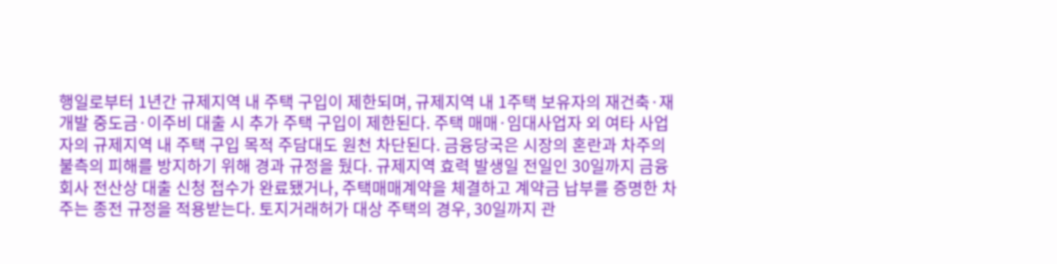행일로부터 1년간 규제지역 내 주택 구입이 제한되며, 규제지역 내 1주택 보유자의 재건축·재개발 중도금·이주비 대출 시 추가 주택 구입이 제한된다. 주택 매매·임대사업자 외 여타 사업자의 규제지역 내 주택 구입 목적 주담대도 원천 차단된다. 금융당국은 시장의 혼란과 차주의 불측의 피해를 방지하기 위해 경과 규정을 뒀다. 규제지역 효력 발생일 전일인 30일까지 금융회사 전산상 대출 신청 접수가 완료됐거나, 주택매매계약을 체결하고 계약금 납부를 증명한 차주는 종전 규정을 적용받는다. 토지거래허가 대상 주택의 경우, 30일까지 관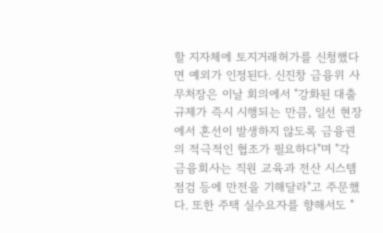할 지자체에 토지거래허가를 신청했다면 예외가 인정된다. 신진창 금융위 사무처장은 이날 회의에서 "강화된 대출 규제가 즉시 시행되는 만큼, 일선 현장에서 혼선이 발생하지 않도록 금융권의 적극적인 협조가 필요하다"며 "각 금융회사는 직원 교육과 전산 시스템 점검 등에 만전을 기해달라"고 주문했다. 또한 주택 실수요자를 향해서도 "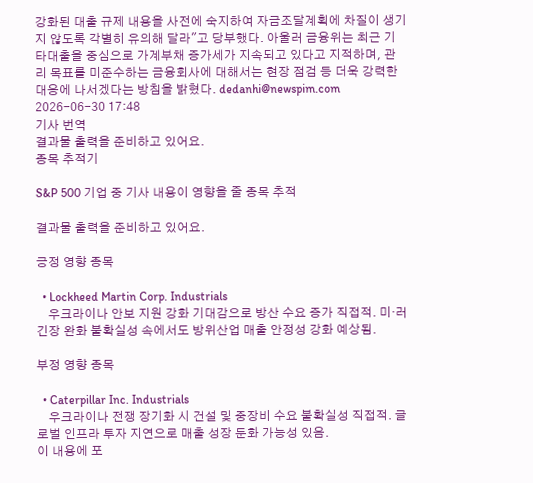강화된 대출 규제 내용을 사전에 숙지하여 자금조달계획에 차질이 생기지 않도록 각별히 유의해 달라"고 당부했다. 아울러 금융위는 최근 기타대출을 중심으로 가계부채 증가세가 지속되고 있다고 지적하며, 관리 목표를 미준수하는 금융회사에 대해서는 현장 점검 등 더욱 강력한 대응에 나서겠다는 방침을 밝혔다. dedanhi@newspim.com 2026-06-30 17:48
기사 번역
결과물 출력을 준비하고 있어요.
종목 추적기

S&P 500 기업 중 기사 내용이 영향을 줄 종목 추적

결과물 출력을 준비하고 있어요.

긍정 영향 종목

  • Lockheed Martin Corp. Industrials
    우크라이나 안보 지원 강화 기대감으로 방산 수요 증가 직접적. 미·러 긴장 완화 불확실성 속에서도 방위산업 매출 안정성 강화 예상됨.

부정 영향 종목

  • Caterpillar Inc. Industrials
    우크라이나 전쟁 장기화 시 건설 및 중장비 수요 불확실성 직접적. 글로벌 인프라 투자 지연으로 매출 성장 둔화 가능성 있음.
이 내용에 포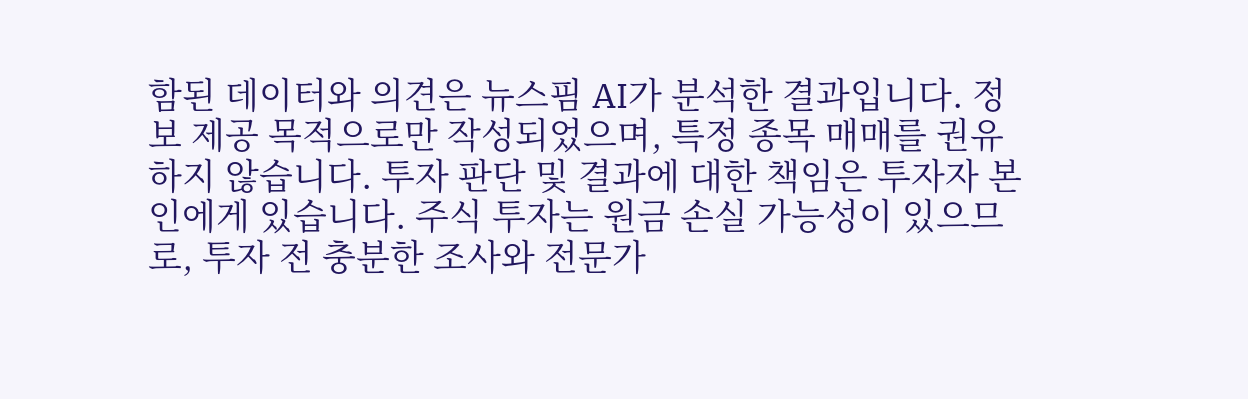함된 데이터와 의견은 뉴스핌 AI가 분석한 결과입니다. 정보 제공 목적으로만 작성되었으며, 특정 종목 매매를 권유하지 않습니다. 투자 판단 및 결과에 대한 책임은 투자자 본인에게 있습니다. 주식 투자는 원금 손실 가능성이 있으므로, 투자 전 충분한 조사와 전문가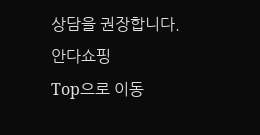상담을 권장합니다.
안다쇼핑
Top으로 이동